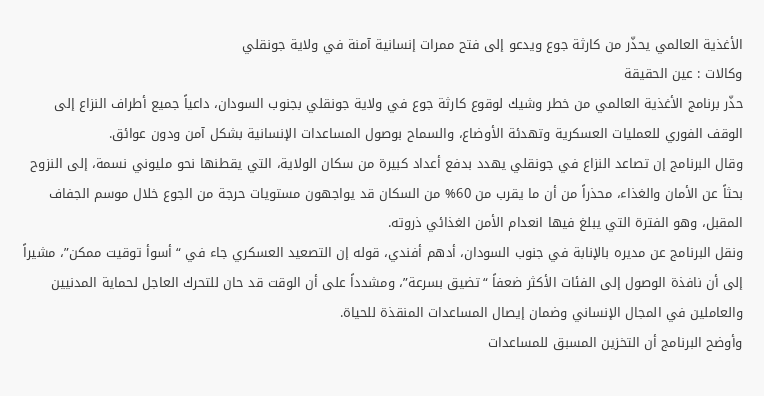الأغذية العالمي يحذّر من كارثة جوع ويدعو إلى فتح ممرات إنسانية آمنة في ولاية جونقلي
وكالات : عين الحقيقة
حذّر برنامج الأغذية العالمي من خطر وشيك لوقوع كارثة جوع في ولاية جونقلي بجنوب السودان، داعياً جميع أطراف النزاع إلى الوقف الفوري للعمليات العسكرية وتهدئة الأوضاع، والسماح بوصول المساعدات الإنسانية بشكل آمن ودون عوائق.
وقال البرنامج إن تصاعد النزاع في جونقلي يهدد بدفع أعداد كبيرة من سكان الولاية، التي يقطنها نحو مليوني نسمة، إلى النزوح بحثاً عن الأمان والغذاء، محذراً من أن ما يقرب من 60% من السكان قد يواجهون مستويات حرجة من الجوع خلال موسم الجفاف المقبل، وهو الفترة التي يبلغ فيها انعدام الأمن الغذائي ذروته.
ونقل البرنامج عن مديره بالإنابة في جنوب السودان، أدهم أفندي، قوله إن التصعيد العسكري جاء في “أسوأ توقيت ممكن”، مشيراً إلى أن نافذة الوصول إلى الفئات الأكثر ضعفاً “تضيق بسرعة”، ومشدداً على أن الوقت قد حان للتحرك العاجل لحماية المدنيين والعاملين في المجال الإنساني وضمان إيصال المساعدات المنقذة للحياة.
وأوضح البرنامج أن التخزين المسبق للمساعدات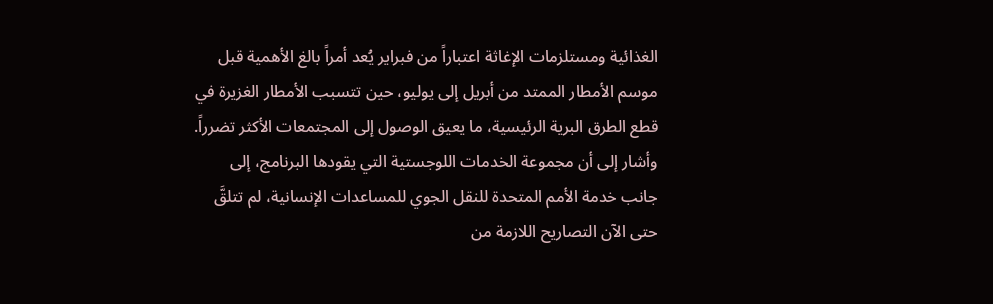الغذائية ومستلزمات الإغاثة اعتباراً من فبراير يُعد أمراً بالغ الأهمية قبل موسم الأمطار الممتد من أبريل إلى يوليو، حين تتسبب الأمطار الغزيرة في قطع الطرق البرية الرئيسية، ما يعيق الوصول إلى المجتمعات الأكثر تضرراً.
وأشار إلى أن مجموعة الخدمات اللوجستية التي يقودها البرنامج، إلى جانب خدمة الأمم المتحدة للنقل الجوي للمساعدات الإنسانية، لم تتلقَّ حتى الآن التصاريح اللازمة من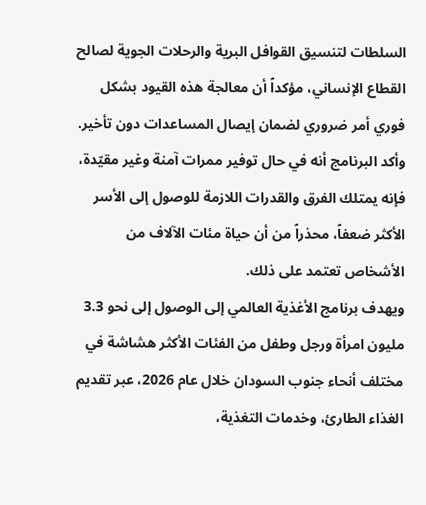السلطات لتنسيق القوافل البرية والرحلات الجوية لصالح القطاع الإنساني، مؤكداً أن معالجة هذه القيود بشكل فوري أمر ضروري لضمان إيصال المساعدات دون تأخير.
وأكد البرنامج أنه في حال توفير ممرات آمنة وغير مقيّدة، فإنه يمتلك الفرق والقدرات اللازمة للوصول إلى الأسر الأكثر ضعفاً، محذراً من أن حياة مئات الآلاف من الأشخاص تعتمد على ذلك.
ويهدف برنامج الأغذية العالمي إلى الوصول إلى نحو 3.3 مليون امرأة ورجل وطفل من الفئات الأكثر هشاشة في مختلف أنحاء جنوب السودان خلال عام 2026، عبر تقديم الغذاء الطارئ، وخدمات التغذية،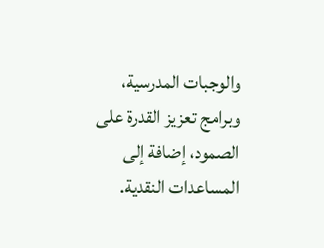والوجبات المدرسية، وبرامج تعزيز القدرة على الصمود، إضافة إلى المساعدات النقدية.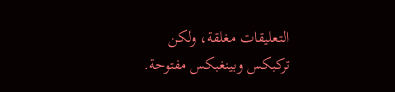التعليقات مغلقة، ولكن تركبكس وبينغبكس مفتوحة.